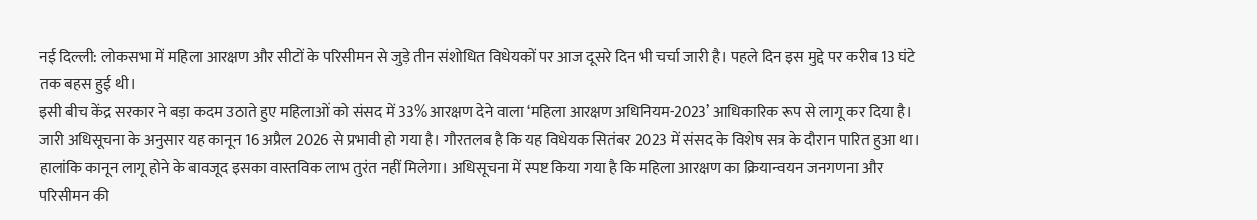नई दिल्ली: लोकसभा में महिला आरक्षण और सीटों के परिसीमन से जुड़े तीन संशोधित विधेयकों पर आज दूसरे दिन भी चर्चा जारी है। पहले दिन इस मुद्दे पर करीब 13 घंटे तक बहस हुई थी।
इसी बीच केंद्र सरकार ने बड़ा कदम उठाते हुए महिलाओं को संसद में 33% आरक्षण देने वाला ‘महिला आरक्षण अधिनियम-2023’ आधिकारिक रूप से लागू कर दिया है। जारी अधिसूचना के अनुसार यह कानून 16 अप्रैल 2026 से प्रभावी हो गया है। गौरतलब है कि यह विधेयक सितंबर 2023 में संसद के विशेष सत्र के दौरान पारित हुआ था।
हालांकि कानून लागू होने के बावजूद इसका वास्तविक लाभ तुरंत नहीं मिलेगा। अधिसूचना में स्पष्ट किया गया है कि महिला आरक्षण का क्रियान्वयन जनगणना और परिसीमन की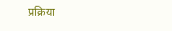प्रक्रिया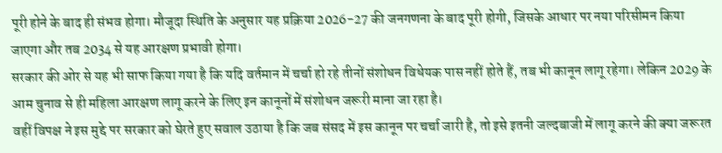पूरी होने के बाद ही संभव होगा। मौजूदा स्थिति के अनुसार यह प्रक्रिया 2026-27 की जनगणना के बाद पूरी होगी, जिसके आधार पर नया परिसीमन किया जाएगा और तब 2034 से यह आरक्षण प्रभावी होगा।
सरकार की ओर से यह भी साफ किया गया है कि यदि वर्तमान में चर्चा हो रहे तीनों संशोधन विधेयक पास नहीं होते हैं, तब भी कानून लागू रहेगा। लेकिन 2029 के आम चुनाव से ही महिला आरक्षण लागू करने के लिए इन कानूनों में संशोधन जरूरी माना जा रहा है।
वहीं विपक्ष ने इस मुद्दे पर सरकार को घेरते हुए सवाल उठाया है कि जब संसद में इस कानून पर चर्चा जारी है, तो इसे इतनी जल्दबाजी में लागू करने की क्या जरूरत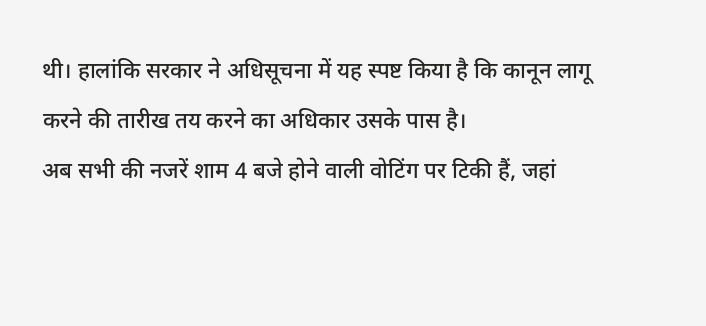थी। हालांकि सरकार ने अधिसूचना में यह स्पष्ट किया है कि कानून लागू करने की तारीख तय करने का अधिकार उसके पास है।
अब सभी की नजरें शाम 4 बजे होने वाली वोटिंग पर टिकी हैं, जहां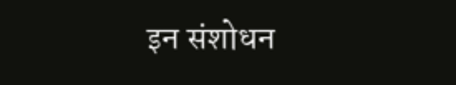इन संशोधन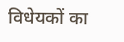विधेयकों का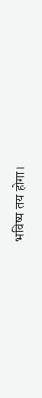भविष्य तय होगा।